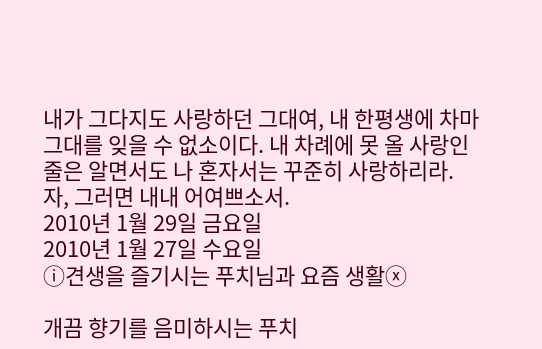내가 그다지도 사랑하던 그대여, 내 한평생에 차마 그대를 잊을 수 없소이다. 내 차례에 못 올 사랑인 줄은 알면서도 나 혼자서는 꾸준히 사랑하리라. 자, 그러면 내내 어여쁘소서.
2010년 1월 29일 금요일
2010년 1월 27일 수요일
ⓘ견생을 즐기시는 푸치님과 요즘 생활ⓧ

개끔 향기를 음미하시는 푸치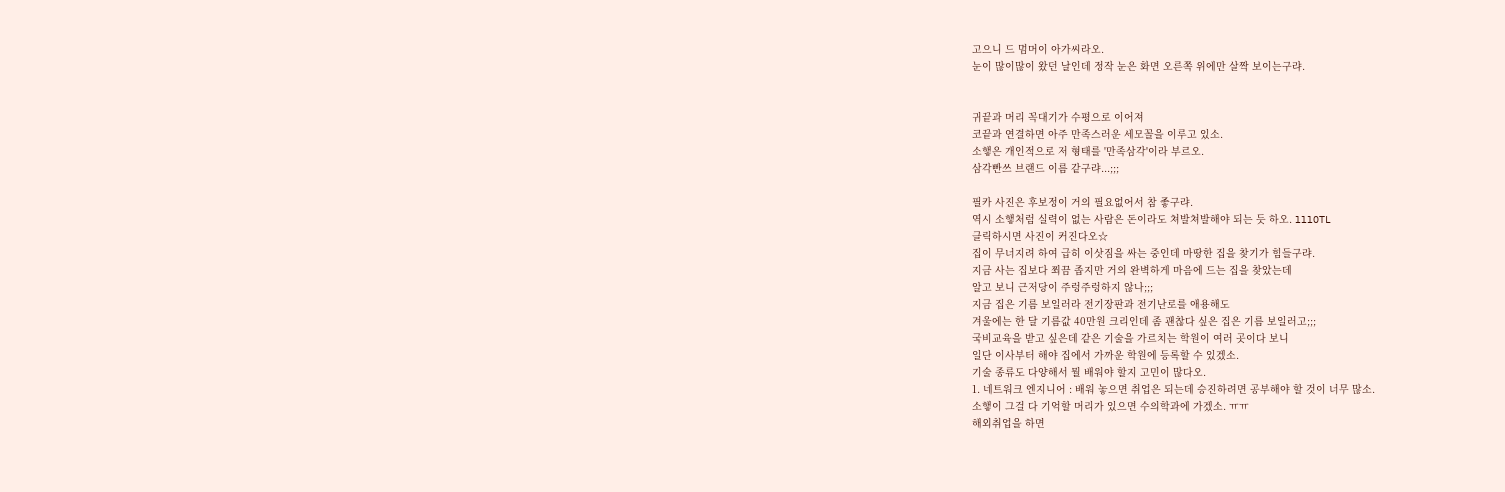고으니 드 멈머이 아가씨라오.
눈이 많이많이 왔던 날인데 정작 눈은 화면 오른쪽 위에만 살짝 보이는구랴.


귀끝과 머리 꼭대기가 수평으로 이어져
코끝과 연결하면 아주 만족스러운 세모꼴을 이루고 있소.
소햏은 개인적으로 저 형태를 '만족삼각'이라 부르오.
삼각빤쓰 브랜드 이름 같구랴...;;;

필카 사진은 후보정이 거의 필요없어서 참 좋구랴.
역시 소햏처럼 실력이 없는 사람은 돈이라도 쳐발쳐발해야 되는 듯 하오. lllOTL
클릭하시면 사진이 커진다오☆
집이 무너지려 하여 급히 이삿짐을 싸는 중인데 마땅한 집을 찾기가 힘들구랴.
지금 사는 집보다 쬐끔 좁지만 거의 완벽하게 마음에 드는 집을 찾았는데
알고 보니 근저당이 주렁주렁하지 않나;;;
지금 집은 기름 보일러라 전기장판과 전기난로를 애용해도
겨울에는 한 달 기름값 40만원 크리인데 좀 괜찮다 싶은 집은 기름 보일러고;;;
국비교육을 받고 싶은데 같은 기술을 가르치는 학원이 여러 곳이다 보니
일단 이사부터 해야 집에서 가까운 학원에 등록할 수 있겠소.
기술 종류도 다양해서 뭘 배워야 할지 고민이 많다오.
1. 네트워크 엔지니어 : 배워 놓으면 취업은 되는데 승진하려면 공부해야 할 것이 너무 많소.
소햏이 그걸 다 기억할 머리가 있으면 수의학과에 가겠소. ㅠㅠ
해외취업을 하면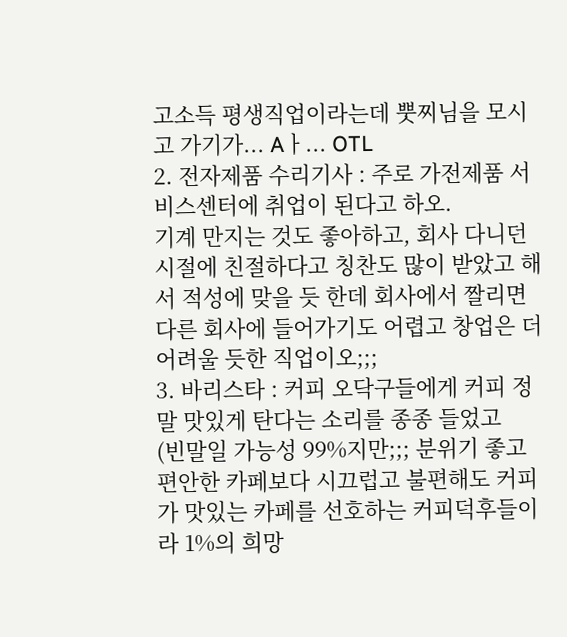고소득 평생직업이라는데 뿟찌님을 모시고 가기가... Aㅏ... OTL
2. 전자제품 수리기사 : 주로 가전제품 서비스센터에 취업이 된다고 하오.
기계 만지는 것도 좋아하고, 회사 다니던 시절에 친절하다고 칭찬도 많이 받았고 해서 적성에 맞을 듯 한데 회사에서 짤리면 다른 회사에 들어가기도 어렵고 창업은 더 어려울 듯한 직업이오;;;
3. 바리스타 : 커피 오닥구들에게 커피 정말 맛있게 탄다는 소리를 종종 들었고
(빈말일 가능성 99%지만;;; 분위기 좋고 편안한 카페보다 시끄럽고 불편해도 커피가 맛있는 카페를 선호하는 커피덕후들이라 1%의 희망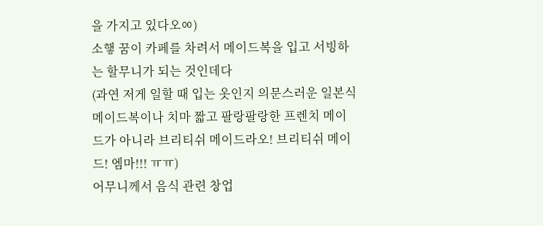을 가지고 있다오ㆀ)
소햏 꿈이 카페를 차려서 메이드복을 입고 서빙하는 할무니가 되는 것인데다
(과연 저게 일할 때 입는 옷인지 의문스러운 일본식 메이드복이나 치마 짧고 팔랑팔랑한 프렌치 메이드가 아니라 브리티쉬 메이드라오! 브리티쉬 메이드! 엠마!!! ㅠㅠ)
어무니께서 음식 관련 창업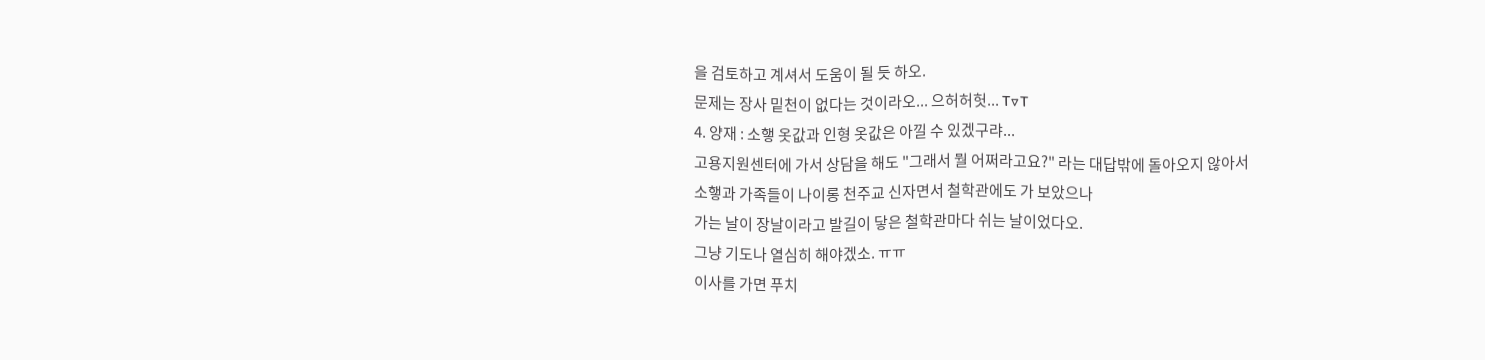을 검토하고 계셔서 도움이 될 듯 하오.
문제는 장사 밑천이 없다는 것이라오... 으허허헛... T▽T
4. 양재 : 소햏 옷값과 인형 옷값은 아낄 수 있겠구랴...
고용지원센터에 가서 상담을 해도 "그래서 뭘 어쩌라고요?" 라는 대답밖에 돌아오지 않아서
소햏과 가족들이 나이롱 천주교 신자면서 철학관에도 가 보았으나
가는 날이 장날이라고 발길이 닿은 철학관마다 쉬는 날이었다오.
그냥 기도나 열심히 해야겠소. ㅠㅠ
이사를 가면 푸치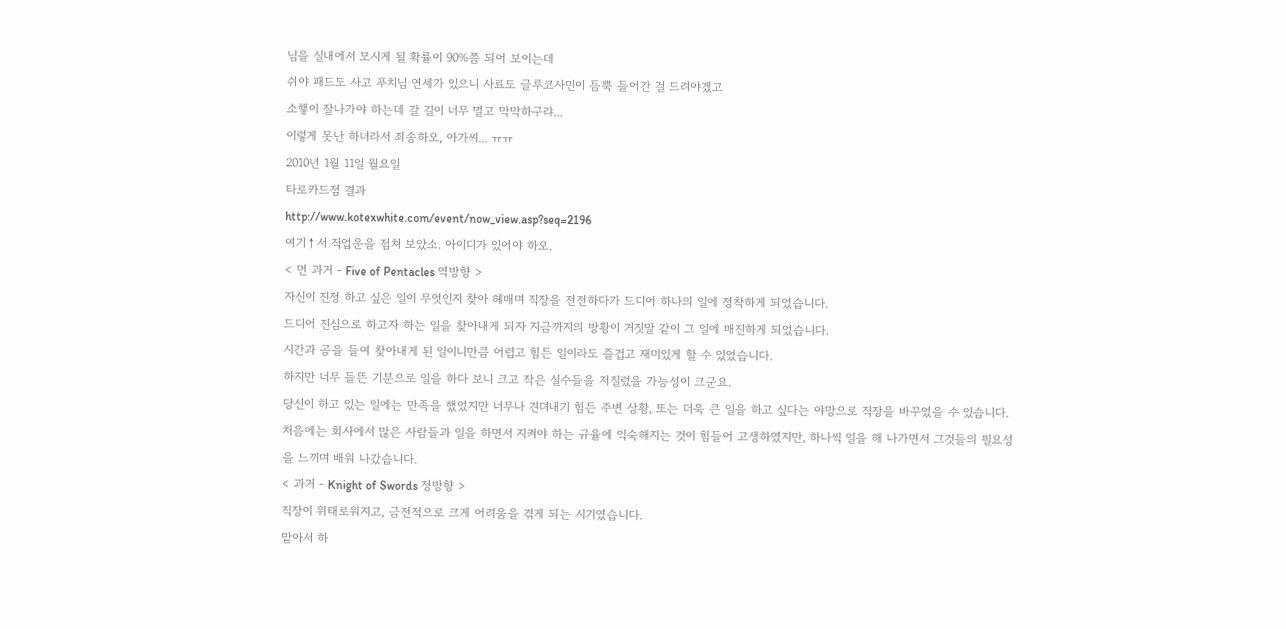님을 실내에서 모시게 될 확률이 90%쯤 되어 보이는데
쉬야 패드도 사고 푸치님 연세가 있으니 사료도 글루코사민이 듬뿍 들어간 걸 드려야겠고
소햏이 잘나가야 하는데 갈 길이 너무 멀고 막막하구랴...
이렇게 못난 하녀라서 죄송하오, 아가씨... ㅠㅠ
2010년 1월 11일 월요일
타로카드점 결과
http://www.kotexwhite.com/event/now_view.asp?seq=2196
여기↑서 직업운을 점쳐 보았소. 아이디가 있어야 하오.
< 먼 과거 - Five of Pentacles 역방향 >
자신이 진정 하고 싶은 일이 무엇인지 찾아 헤매며 직장을 전전하다가 드디어 하나의 일에 정착하게 되었습니다.
드디어 진심으로 하고자 하는 일을 찾아내게 되자 지금까지의 방황이 거짓말 같이 그 일에 매진하게 되었습니다.
시간과 공을 들여 찾아내게 된 일이니만큼 어렵고 힘든 일이라도 즐겁고 재미있게 할 수 있었습니다.
하지만 너무 들뜬 기분으로 일을 하다 보니 크고 작은 실수들을 저질렀을 가능성이 크군요.
당신이 하고 있는 일에는 만족을 했었지만 너무나 견뎌내기 힘든 주변 상황, 또는 더욱 큰 일을 하고 싶다는 야망으로 직장을 바꾸었을 수 있습니다.
처음에는 회사에서 많은 사람들과 일을 하면서 지켜야 하는 규율에 익숙해지는 것이 힘들어 고생하였지만, 하나씩 일을 해 나가면서 그것들의 필요성을 느끼며 배워 나갔습니다.
< 과거 - Knight of Swords 정방향 >
직장이 위태로워지고, 금전적으로 크게 어려움을 겪게 되는 시기였습니다.
맡아서 하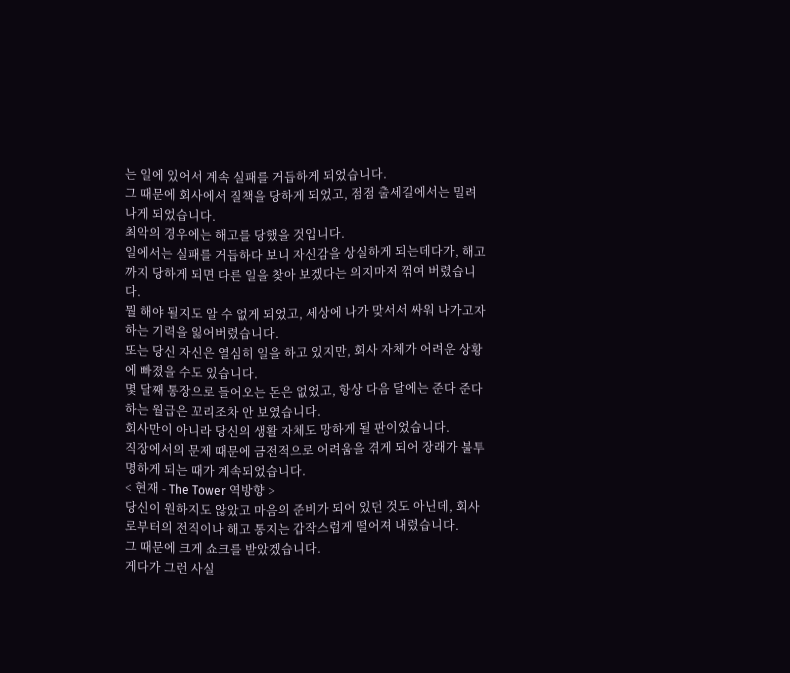는 일에 있어서 계속 실패를 거듭하게 되었습니다.
그 때문에 회사에서 질책을 당하게 되었고, 점점 출세길에서는 밀려나게 되었습니다.
최악의 경우에는 해고를 당했을 것입니다.
일에서는 실패를 거듭하다 보니 자신감을 상실하게 되는데다가, 해고까지 당하게 되면 다른 일을 찾아 보겠다는 의지마저 꺾여 버렸습니다.
뭘 해야 될지도 알 수 없게 되었고, 세상에 나가 맞서서 싸워 나가고자 하는 기력을 잃어버렸습니다.
또는 당신 자신은 열심히 일을 하고 있지만, 회사 자체가 어려운 상황에 빠졌을 수도 있습니다.
몇 달째 통장으로 들어오는 돈은 없었고, 항상 다음 달에는 준다 준다 하는 월급은 꼬리조차 안 보였습니다.
회사만이 아니라 당신의 생활 자체도 망하게 될 판이었습니다.
직장에서의 문제 때문에 금전적으로 어려움을 겪게 되어 장래가 불투명하게 되는 때가 계속되었습니다.
< 현재 - The Tower 역방향 >
당신이 원하지도 않았고 마음의 준비가 되어 있던 것도 아닌데, 회사로부터의 전직이나 해고 통지는 갑작스럽게 떨어져 내렸습니다.
그 때문에 크게 쇼크를 받았겠습니다.
게다가 그런 사실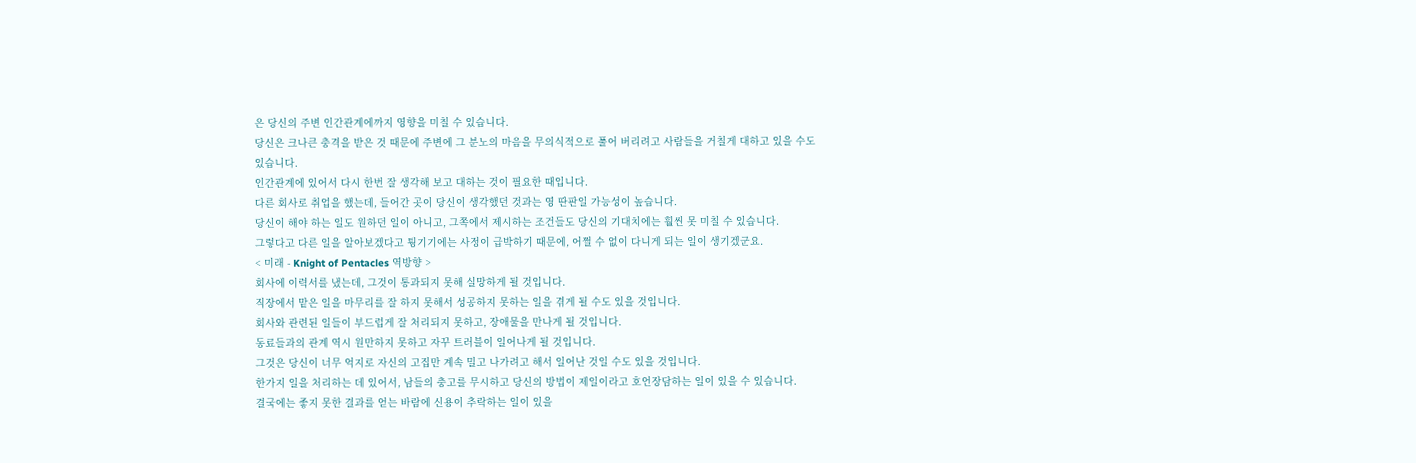은 당신의 주변 인간관계에까지 영향을 미칠 수 있습니다.
당신은 크나큰 충격을 받은 것 때문에 주변에 그 분노의 마음을 무의식적으로 풀어 버리려고 사람들을 거칠게 대하고 있을 수도 있습니다.
인간관계에 있어서 다시 한번 잘 생각해 보고 대하는 것이 필요한 때입니다.
다른 회사로 취업을 했는데, 들어간 곳이 당신이 생각했던 것과는 영 딴판일 가능성이 높습니다.
당신이 해야 하는 일도 원하던 일이 아니고, 그쪽에서 제시하는 조건들도 당신의 기대치에는 훨씬 못 미칠 수 있습니다.
그렇다고 다른 일을 알아보겠다고 튕기기에는 사정이 급박하기 때문에, 어쩔 수 없이 다니게 되는 일이 생기겠군요.
< 미래 - Knight of Pentacles 역방향 >
회사에 이력서를 냈는데, 그것이 통과되지 못해 실망하게 될 것입니다.
직장에서 맡은 일을 마무리를 잘 하지 못해서 성공하지 못하는 일을 겪게 될 수도 있을 것입니다.
회사와 관련된 일들이 부드럽게 잘 처리되지 못하고, 장애물을 만나게 될 것입니다.
동료들과의 관계 역시 원만하지 못하고 자꾸 트러블이 일어나게 될 것입니다.
그것은 당신이 너무 억지로 자신의 고집만 계속 밀고 나가려고 해서 일어난 것일 수도 있을 것입니다.
한가지 일을 처리하는 데 있어서, 남들의 충고를 무시하고 당신의 방법이 제일이라고 호언장담하는 일이 있을 수 있습니다.
결국에는 좋지 못한 결과를 얻는 바람에 신용이 추락하는 일이 있을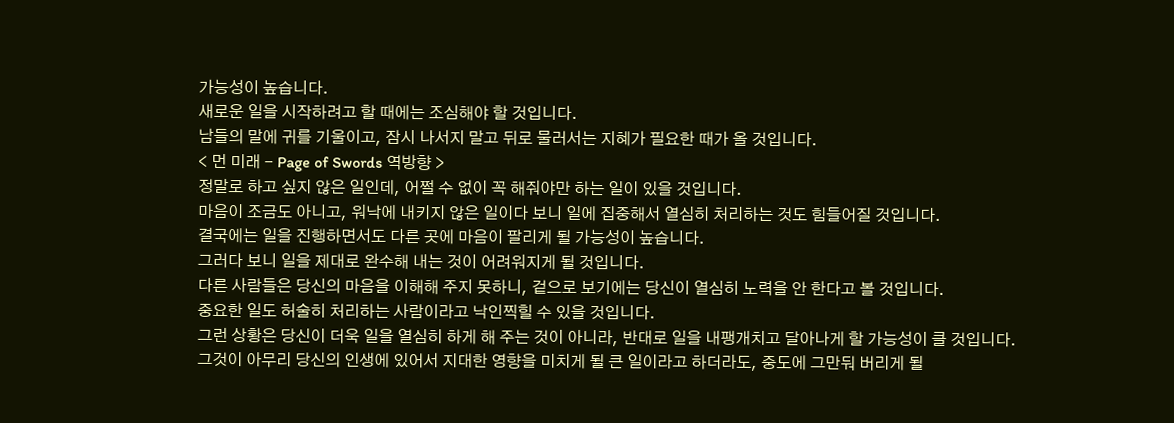가능성이 높습니다.
새로운 일을 시작하려고 할 때에는 조심해야 할 것입니다.
남들의 말에 귀를 기울이고, 잠시 나서지 말고 뒤로 물러서는 지혜가 필요한 때가 올 것입니다.
< 먼 미래 - Page of Swords 역방향 >
정말로 하고 싶지 않은 일인데, 어쩔 수 없이 꼭 해줘야만 하는 일이 있을 것입니다.
마음이 조금도 아니고, 워낙에 내키지 않은 일이다 보니 일에 집중해서 열심히 처리하는 것도 힘들어질 것입니다.
결국에는 일을 진행하면서도 다른 곳에 마음이 팔리게 될 가능성이 높습니다.
그러다 보니 일을 제대로 완수해 내는 것이 어려워지게 될 것입니다.
다른 사람들은 당신의 마음을 이해해 주지 못하니, 겉으로 보기에는 당신이 열심히 노력을 안 한다고 볼 것입니다.
중요한 일도 허술히 처리하는 사람이라고 낙인찍힐 수 있을 것입니다.
그런 상황은 당신이 더욱 일을 열심히 하게 해 주는 것이 아니라, 반대로 일을 내팽개치고 달아나게 할 가능성이 클 것입니다.
그것이 아무리 당신의 인생에 있어서 지대한 영향을 미치게 될 큰 일이라고 하더라도, 중도에 그만둬 버리게 될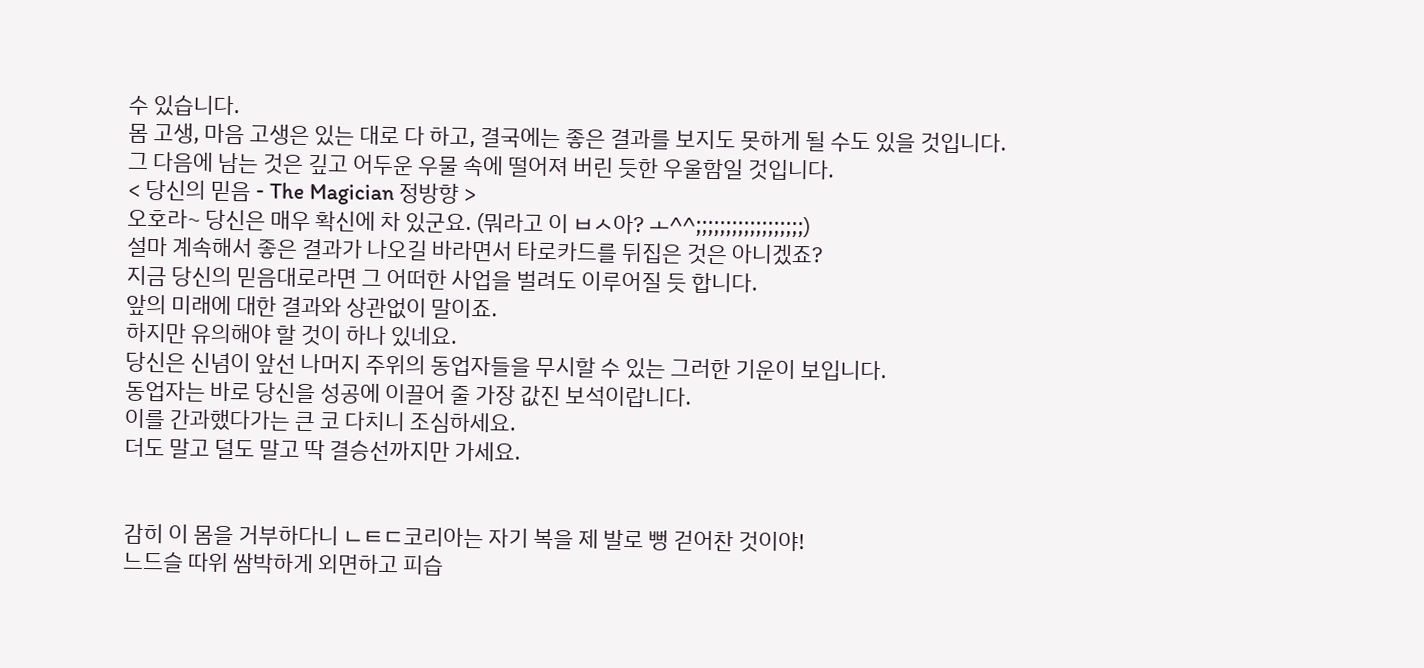수 있습니다.
몸 고생, 마음 고생은 있는 대로 다 하고, 결국에는 좋은 결과를 보지도 못하게 될 수도 있을 것입니다.
그 다음에 남는 것은 깊고 어두운 우물 속에 떨어져 버린 듯한 우울함일 것입니다.
< 당신의 믿음 - The Magician 정방향 >
오호라~ 당신은 매우 확신에 차 있군요. (뭐라고 이 ㅂㅅ아? ㅗ^^;;;;;;;;;;;;;;;;;;)
설마 계속해서 좋은 결과가 나오길 바라면서 타로카드를 뒤집은 것은 아니겠죠?
지금 당신의 믿음대로라면 그 어떠한 사업을 벌려도 이루어질 듯 합니다.
앞의 미래에 대한 결과와 상관없이 말이죠.
하지만 유의해야 할 것이 하나 있네요.
당신은 신념이 앞선 나머지 주위의 동업자들을 무시할 수 있는 그러한 기운이 보입니다.
동업자는 바로 당신을 성공에 이끌어 줄 가장 값진 보석이랍니다.
이를 간과했다가는 큰 코 다치니 조심하세요.
더도 말고 덜도 말고 딱 결승선까지만 가세요.


감히 이 몸을 거부하다니 ㄴㅌㄷ코리아는 자기 복을 제 발로 뻥 걷어찬 것이야!
느드슬 따위 쌈박하게 외면하고 피습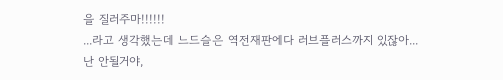을 질러주마!!!!!!
...라고 생각했는데 느드슬은 역전재판에다 러브플러스까지 있잖아...
난 안될거야,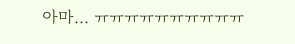아마... ㅠㅠㅠㅠㅠㅠㅠㅠㅠㅠ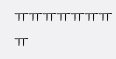ㅠㅠㅠㅠㅠㅠㅠㅠ